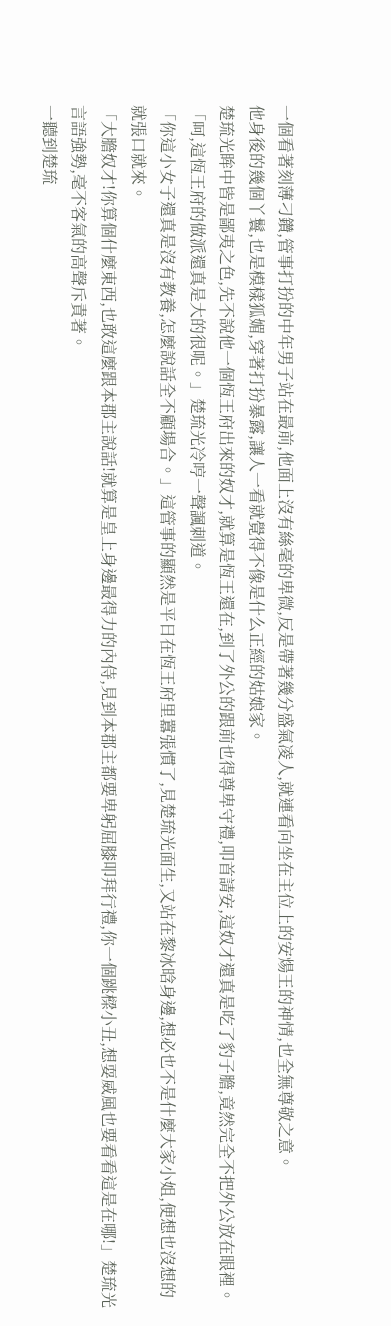一個看著刻薄刁鑽,管事打扮的中年男子站在最前,他面上沒有絲毫的卑微,反是帶著幾分盛氣凌人,就連看向坐在主位上的安煬王的神情,也全無尊敬之意。
他身後的幾個丫鬟,也是模樣狐媚,穿著打扮暴露,讓人一看就覺得不像是什么正經的姑娘家。
楚琉光眸中皆是鄙夷之色,先不說他一個恆王府出來的奴才,就算是恆王還在,到了外公的跟前也得尊卑守禮,叩首請安,這奴才還真是吃了豹子膽,竟然完全不把外公放在眼裡。
「呵,這恆王府的做派還真是大的很呢。」楚琉光冷哼一聲諷刺道。
「你這小女子還真是沒有教養,怎麼說話全不顧場合。」這管事的顯然是平日在恆王府里囂張慣了,見楚琉光面生,又站在黎冰晗身邊,想必也不是什麼大家小姐,便想也沒想的就張口就來。
「大膽奴才!你算個什麼東西,也敢這麼跟本郡主說話!就算是皇上身邊最得力的內侍,見到本郡主都要卑躬屈膝叩拜行禮,你一個跳樑小丑,想耍威風也要看看這是在哪!」楚琉光言語強勢,毫不客氣的高聲斥責著。
一聽到楚琉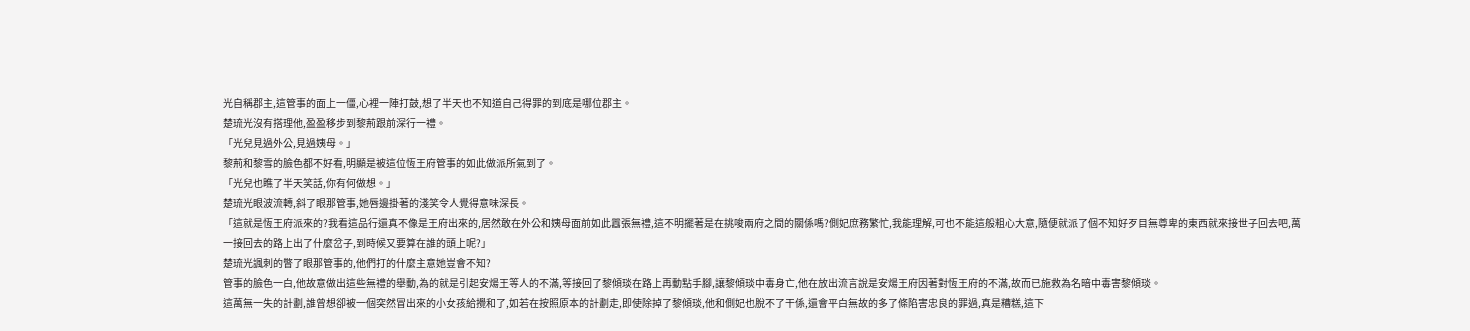光自稱郡主,這管事的面上一僵,心裡一陣打鼓,想了半天也不知道自己得罪的到底是哪位郡主。
楚琉光沒有搭理他,盈盈移步到黎荊跟前深行一禮。
「光兒見過外公,見過姨母。」
黎荊和黎雪的臉色都不好看,明顯是被這位恆王府管事的如此做派所氣到了。
「光兒也瞧了半天笑話,你有何做想。」
楚琉光眼波流轉,斜了眼那管事,她唇邊掛著的淺笑令人覺得意味深長。
「這就是恆王府派來的?我看這品行還真不像是王府出來的,居然敢在外公和姨母面前如此囂張無禮,這不明擺著是在挑唆兩府之間的關係嗎?側妃庶務繁忙,我能理解,可也不能這般粗心大意,隨便就派了個不知好歹目無尊卑的東西就來接世子回去吧,萬一接回去的路上出了什麼岔子,到時候又要算在誰的頭上呢?」
楚琉光諷刺的瞥了眼那管事的,他們打的什麼主意她豈會不知?
管事的臉色一白,他故意做出這些無禮的舉動,為的就是引起安煬王等人的不滿,等接回了黎傾琰在路上再動點手腳,讓黎傾琰中毒身亡,他在放出流言說是安煬王府因著對恆王府的不滿,故而已施救為名暗中毒害黎傾琰。
這萬無一失的計劃,誰曾想卻被一個突然冒出來的小女孩給攪和了,如若在按照原本的計劃走,即使除掉了黎傾琰,他和側妃也脫不了干係,還會平白無故的多了條陷害忠良的罪過,真是糟糕,這下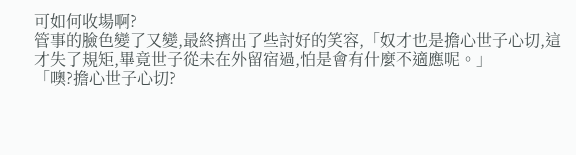可如何收場啊?
管事的臉色變了又變,最終擠出了些討好的笑容,「奴才也是擔心世子心切,這才失了規矩,畢竟世子從未在外留宿過,怕是會有什麼不適應呢。」
「噢?擔心世子心切?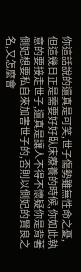你這話說的還真是可笑,世子傷勢雖無性命之憂,但這幾日正是需要好好臥床療養的時候,你如此執意的要接走世子,還真是讓人不得不懷疑你是背著側妃想要私自來加害世子的,否則以側妃的賢良之名,又怎麼會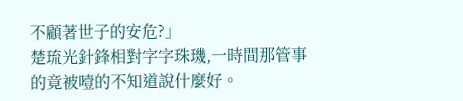不顧著世子的安危?」
楚琉光針鋒相對字字珠璣,一時間那管事的竟被噎的不知道說什麼好。